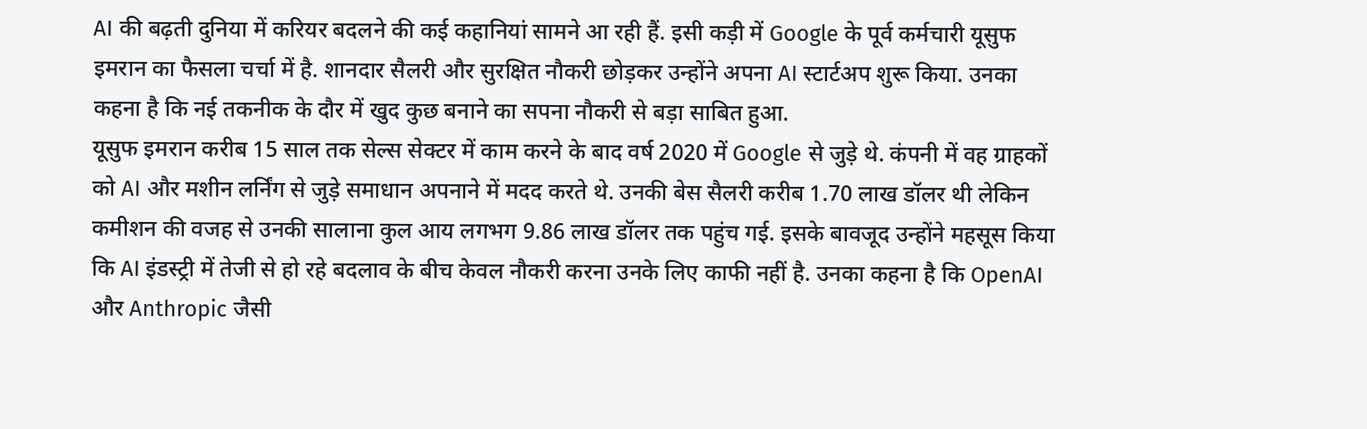AI की बढ़ती दुनिया में करियर बदलने की कई कहानियां सामने आ रही हैं. इसी कड़ी में Google के पूर्व कर्मचारी यूसुफ इमरान का फैसला चर्चा में है. शानदार सैलरी और सुरक्षित नौकरी छोड़कर उन्होंने अपना AI स्टार्टअप शुरू किया. उनका कहना है कि नई तकनीक के दौर में खुद कुछ बनाने का सपना नौकरी से बड़ा साबित हुआ.
यूसुफ इमरान करीब 15 साल तक सेल्स सेक्टर में काम करने के बाद वर्ष 2020 में Google से जुड़े थे. कंपनी में वह ग्राहकों को AI और मशीन लर्निंग से जुड़े समाधान अपनाने में मदद करते थे. उनकी बेस सैलरी करीब 1.70 लाख डॉलर थी लेकिन कमीशन की वजह से उनकी सालाना कुल आय लगभग 9.86 लाख डॉलर तक पहुंच गई. इसके बावजूद उन्होंने महसूस किया कि AI इंडस्ट्री में तेजी से हो रहे बदलाव के बीच केवल नौकरी करना उनके लिए काफी नहीं है. उनका कहना है कि OpenAI और Anthropic जैसी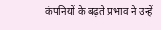कंपनियों के बढ़ते प्रभाव ने उन्हें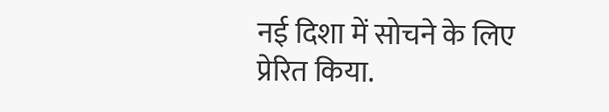नई दिशा में सोचने के लिए प्रेरित किया.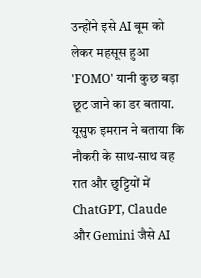उन्होंने इसे AI बूम को लेकर महसूस हुआ 'FOMO' यानी कुछ बड़ा छूट जाने का डर बताया.
यूसुफ इमरान ने बताया कि नौकरी के साथ-साथ वह रात और छुट्टियों में ChatGPT, Claude और Gemini जैसे AI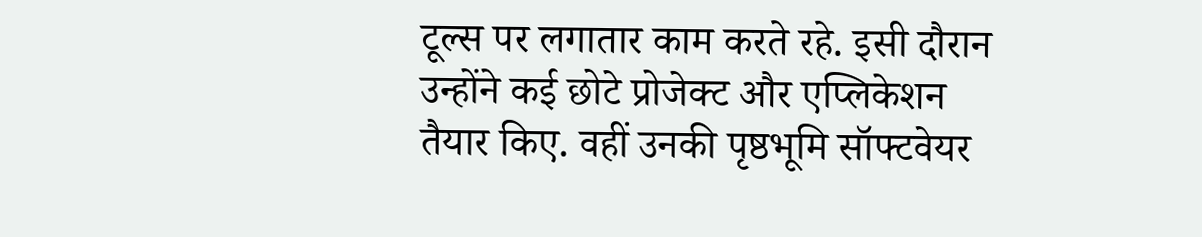टूल्स पर लगातार काम करते रहे. इसी दौरान उन्होंने कई छोटे प्रोजेक्ट और एप्लिकेशन तैयार किए. वहीं उनकी पृष्ठभूमि सॉफ्टवेयर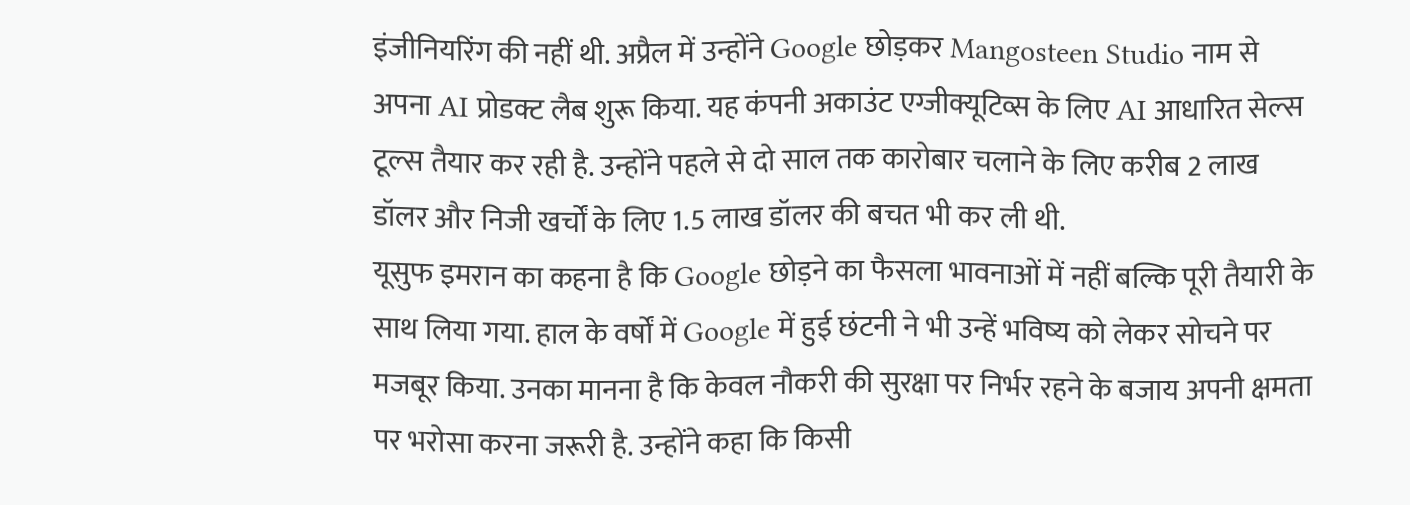इंजीनियरिंग की नहीं थी. अप्रैल में उन्होंने Google छोड़कर Mangosteen Studio नाम से अपना AI प्रोडक्ट लैब शुरू किया. यह कंपनी अकाउंट एग्जीक्यूटिव्स के लिए AI आधारित सेल्स टूल्स तैयार कर रही है. उन्होंने पहले से दो साल तक कारोबार चलाने के लिए करीब 2 लाख डॉलर और निजी खर्चों के लिए 1.5 लाख डॉलर की बचत भी कर ली थी.
यूसुफ इमरान का कहना है कि Google छोड़ने का फैसला भावनाओं में नहीं बल्कि पूरी तैयारी के साथ लिया गया. हाल के वर्षों में Google में हुई छंटनी ने भी उन्हें भविष्य को लेकर सोचने पर मजबूर किया. उनका मानना है कि केवल नौकरी की सुरक्षा पर निर्भर रहने के बजाय अपनी क्षमता पर भरोसा करना जरूरी है. उन्होंने कहा कि किसी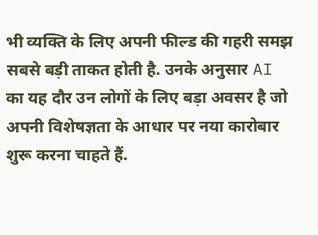भी व्यक्ति के लिए अपनी फील्ड की गहरी समझ सबसे बड़ी ताकत होती है. उनके अनुसार AI का यह दौर उन लोगों के लिए बड़ा अवसर है जो अपनी विशेषज्ञता के आधार पर नया कारोबार शुरू करना चाहते हैं.